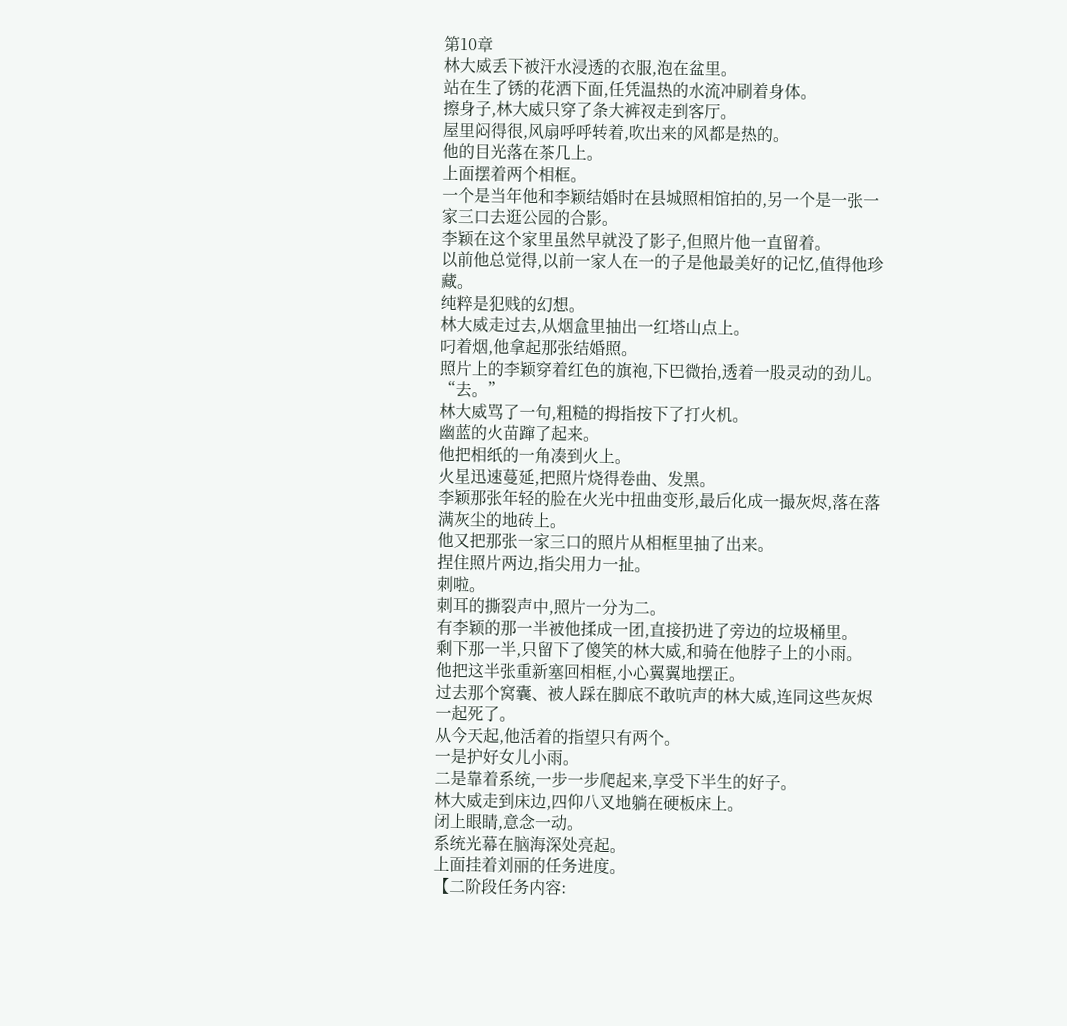第10章
林大威丢下被汗水浸透的衣服,泡在盆里。
站在生了锈的花洒下面,任凭温热的水流冲刷着身体。
擦身子,林大威只穿了条大裤衩走到客厅。
屋里闷得很,风扇呼呼转着,吹出来的风都是热的。
他的目光落在茶几上。
上面摆着两个相框。
一个是当年他和李颖结婚时在县城照相馆拍的,另一个是一张一家三口去逛公园的合影。
李颖在这个家里虽然早就没了影子,但照片他一直留着。
以前他总觉得,以前一家人在一的子是他最美好的记忆,值得他珍藏。
纯粹是犯贱的幻想。
林大威走过去,从烟盒里抽出一红塔山点上。
叼着烟,他拿起那张结婚照。
照片上的李颖穿着红色的旗袍,下巴微抬,透着一股灵动的劲儿。
“去。”
林大威骂了一句,粗糙的拇指按下了打火机。
幽蓝的火苗蹿了起来。
他把相纸的一角凑到火上。
火星迅速蔓延,把照片烧得卷曲、发黑。
李颖那张年轻的脸在火光中扭曲变形,最后化成一撮灰烬,落在落满灰尘的地砖上。
他又把那张一家三口的照片从相框里抽了出来。
捏住照片两边,指尖用力一扯。
刺啦。
刺耳的撕裂声中,照片一分为二。
有李颖的那一半被他揉成一团,直接扔进了旁边的垃圾桶里。
剩下那一半,只留下了傻笑的林大威,和骑在他脖子上的小雨。
他把这半张重新塞回相框,小心翼翼地摆正。
过去那个窝囊、被人踩在脚底不敢吭声的林大威,连同这些灰烬一起死了。
从今天起,他活着的指望只有两个。
一是护好女儿小雨。
二是靠着系统,一步一步爬起来,享受下半生的好子。
林大威走到床边,四仰八叉地躺在硬板床上。
闭上眼睛,意念一动。
系统光幕在脑海深处亮起。
上面挂着刘丽的任务进度。
【二阶段任务内容: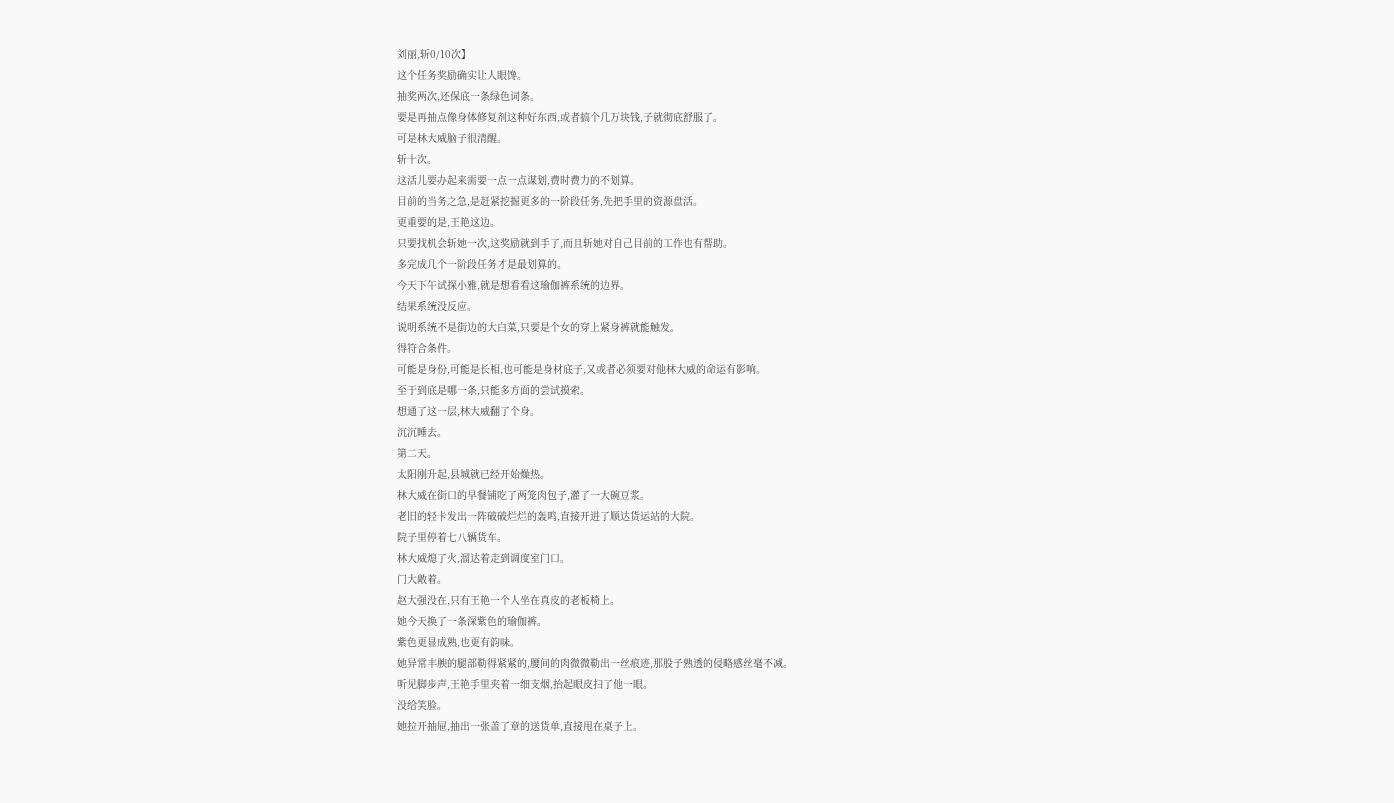刘丽,斩0/10次】
这个任务奖励确实让人眼馋。
抽奖两次,还保底一条绿色词条。
要是再抽点像身体修复剂这种好东西,或者搞个几万块钱,子就彻底舒服了。
可是林大威脑子很清醒。
斩十次。
这活儿要办起来需要一点一点谋划,费时费力的不划算。
目前的当务之急,是赶紧挖掘更多的一阶段任务,先把手里的资源盘活。
更重要的是,王艳这边。
只要找机会斩她一次,这奖励就到手了,而且斩她对自己目前的工作也有帮助。
多完成几个一阶段任务才是最划算的。
今天下午试探小雅,就是想看看这瑜伽裤系统的边界。
结果系统没反应。
说明系统不是街边的大白菜,只要是个女的穿上紧身裤就能触发。
得符合条件。
可能是身份,可能是长相,也可能是身材底子,又或者必须要对他林大威的命运有影响。
至于到底是哪一条,只能多方面的尝试摸索。
想通了这一层,林大威翻了个身。
沉沉睡去。
第二天。
太阳刚升起,县城就已经开始燥热。
林大威在街口的早餐铺吃了两笼肉包子,灌了一大碗豆浆。
老旧的轻卡发出一阵破破烂烂的轰鸣,直接开进了顺达货运站的大院。
院子里停着七八辆货车。
林大威熄了火,溜达着走到调度室门口。
门大敞着。
赵大强没在,只有王艳一个人坐在真皮的老板椅上。
她今天换了一条深紫色的瑜伽裤。
紫色更显成熟,也更有韵味。
她异常丰腴的腿部勒得紧紧的,腰间的肉微微勒出一丝痕迹,那股子熟透的侵略感丝毫不减。
听见脚步声,王艳手里夹着一细支烟,抬起眼皮扫了他一眼。
没给笑脸。
她拉开抽屉,抽出一张盖了章的送货单,直接甩在桌子上。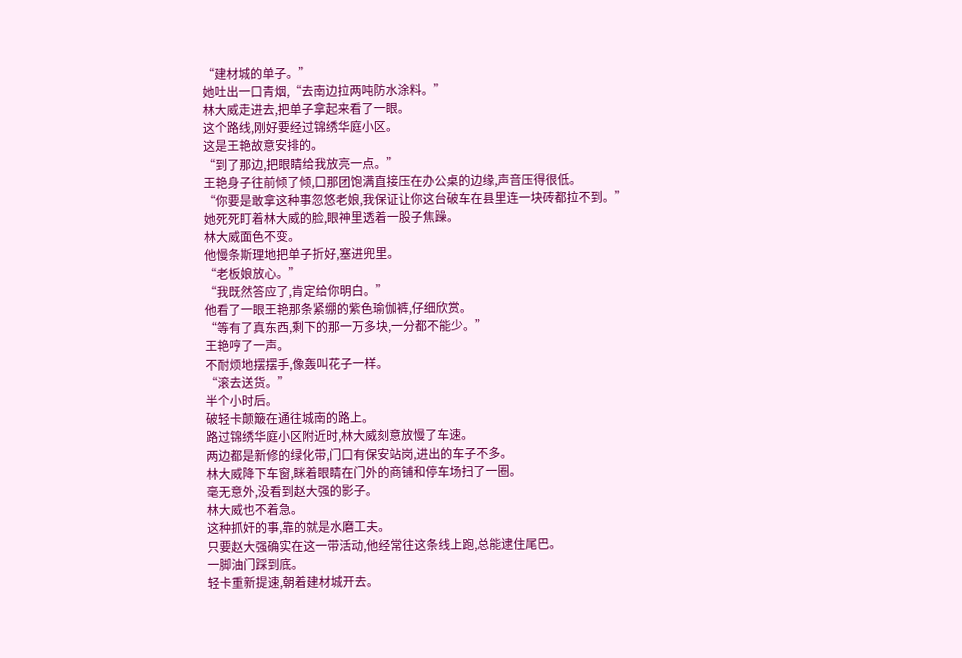“建材城的单子。”
她吐出一口青烟,“去南边拉两吨防水涂料。”
林大威走进去,把单子拿起来看了一眼。
这个路线,刚好要经过锦绣华庭小区。
这是王艳故意安排的。
“到了那边,把眼睛给我放亮一点。”
王艳身子往前倾了倾,口那团饱满直接压在办公桌的边缘,声音压得很低。
“你要是敢拿这种事忽悠老娘,我保证让你这台破车在县里连一块砖都拉不到。”
她死死盯着林大威的脸,眼神里透着一股子焦躁。
林大威面色不变。
他慢条斯理地把单子折好,塞进兜里。
“老板娘放心。”
“我既然答应了,肯定给你明白。”
他看了一眼王艳那条紧绷的紫色瑜伽裤,仔细欣赏。
“等有了真东西,剩下的那一万多块,一分都不能少。”
王艳哼了一声。
不耐烦地摆摆手,像轰叫花子一样。
“滚去送货。”
半个小时后。
破轻卡颠簸在通往城南的路上。
路过锦绣华庭小区附近时,林大威刻意放慢了车速。
两边都是新修的绿化带,门口有保安站岗,进出的车子不多。
林大威降下车窗,眯着眼睛在门外的商铺和停车场扫了一圈。
毫无意外,没看到赵大强的影子。
林大威也不着急。
这种抓奸的事,靠的就是水磨工夫。
只要赵大强确实在这一带活动,他经常往这条线上跑,总能逮住尾巴。
一脚油门踩到底。
轻卡重新提速,朝着建材城开去。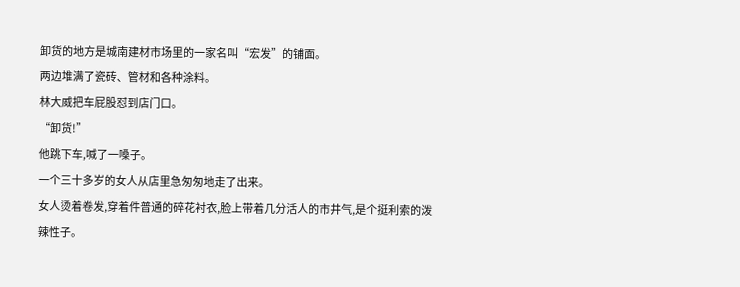卸货的地方是城南建材市场里的一家名叫“宏发”的铺面。
两边堆满了瓷砖、管材和各种涂料。
林大威把车屁股怼到店门口。
“卸货!”
他跳下车,喊了一嗓子。
一个三十多岁的女人从店里急匆匆地走了出来。
女人烫着卷发,穿着件普通的碎花衬衣,脸上带着几分活人的市井气,是个挺利索的泼辣性子。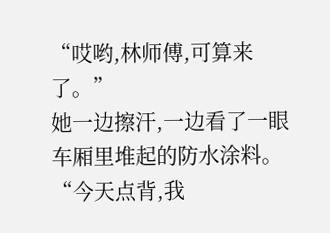“哎哟,林师傅,可算来了。”
她一边擦汗,一边看了一眼车厢里堆起的防水涂料。
“今天点背,我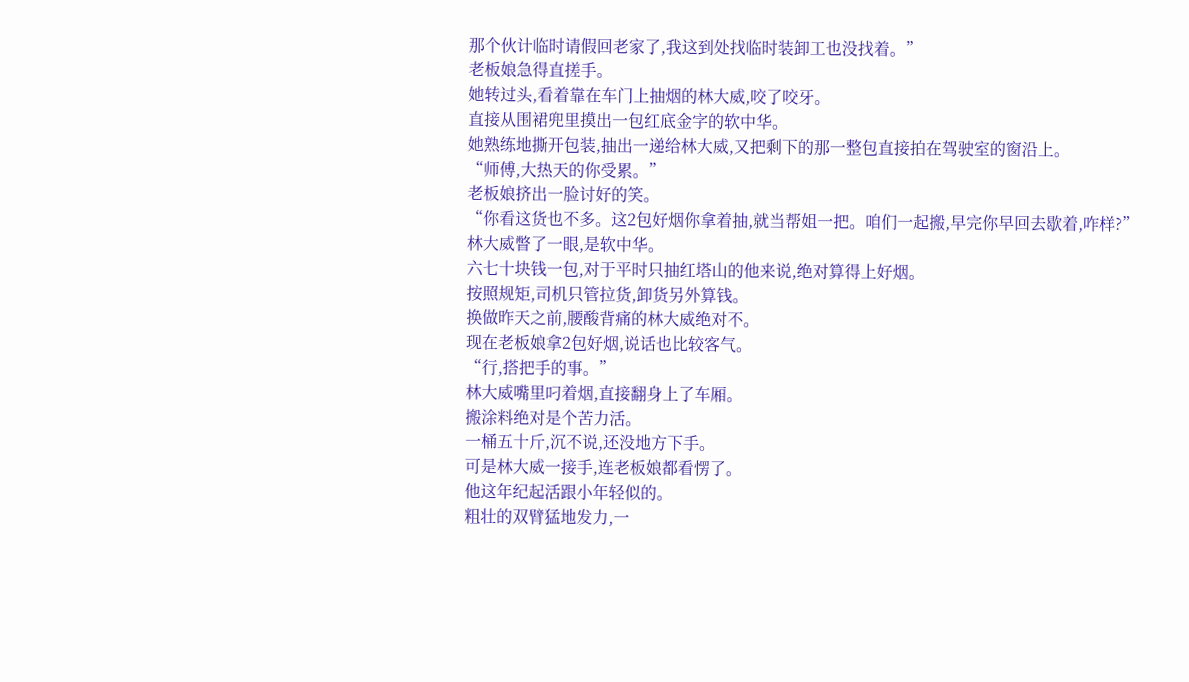那个伙计临时请假回老家了,我这到处找临时装卸工也没找着。”
老板娘急得直搓手。
她转过头,看着靠在车门上抽烟的林大威,咬了咬牙。
直接从围裙兜里摸出一包红底金字的软中华。
她熟练地撕开包装,抽出一递给林大威,又把剩下的那一整包直接拍在驾驶室的窗沿上。
“师傅,大热天的你受累。”
老板娘挤出一脸讨好的笑。
“你看这货也不多。这2包好烟你拿着抽,就当帮姐一把。咱们一起搬,早完你早回去歇着,咋样?”
林大威瞥了一眼,是软中华。
六七十块钱一包,对于平时只抽红塔山的他来说,绝对算得上好烟。
按照规矩,司机只管拉货,卸货另外算钱。
换做昨天之前,腰酸背痛的林大威绝对不。
现在老板娘拿2包好烟,说话也比较客气。
“行,搭把手的事。”
林大威嘴里叼着烟,直接翻身上了车厢。
搬涂料绝对是个苦力活。
一桶五十斤,沉不说,还没地方下手。
可是林大威一接手,连老板娘都看愣了。
他这年纪起活跟小年轻似的。
粗壮的双臂猛地发力,一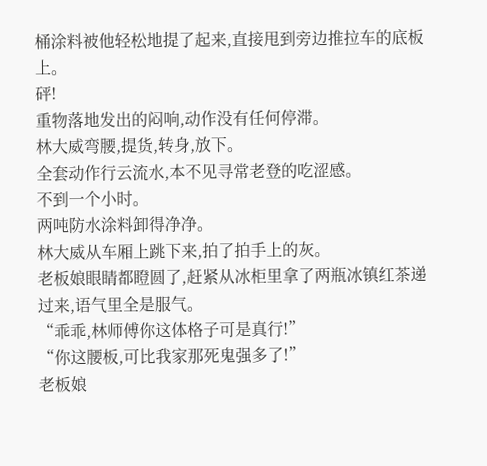桶涂料被他轻松地提了起来,直接甩到旁边推拉车的底板上。
砰!
重物落地发出的闷响,动作没有任何停滞。
林大威弯腰,提货,转身,放下。
全套动作行云流水,本不见寻常老登的吃涩感。
不到一个小时。
两吨防水涂料卸得净净。
林大威从车厢上跳下来,拍了拍手上的灰。
老板娘眼睛都瞪圆了,赶紧从冰柜里拿了两瓶冰镇红茶递过来,语气里全是服气。
“乖乖,林师傅你这体格子可是真行!”
“你这腰板,可比我家那死鬼强多了!”
老板娘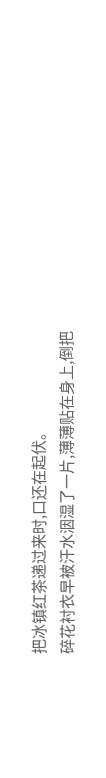把冰镇红茶递过来时,口还在起伏。
碎花衬衣早被汗水洇湿了一片,薄薄贴在身上,倒把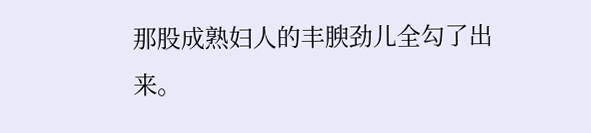那股成熟妇人的丰腴劲儿全勾了出来。